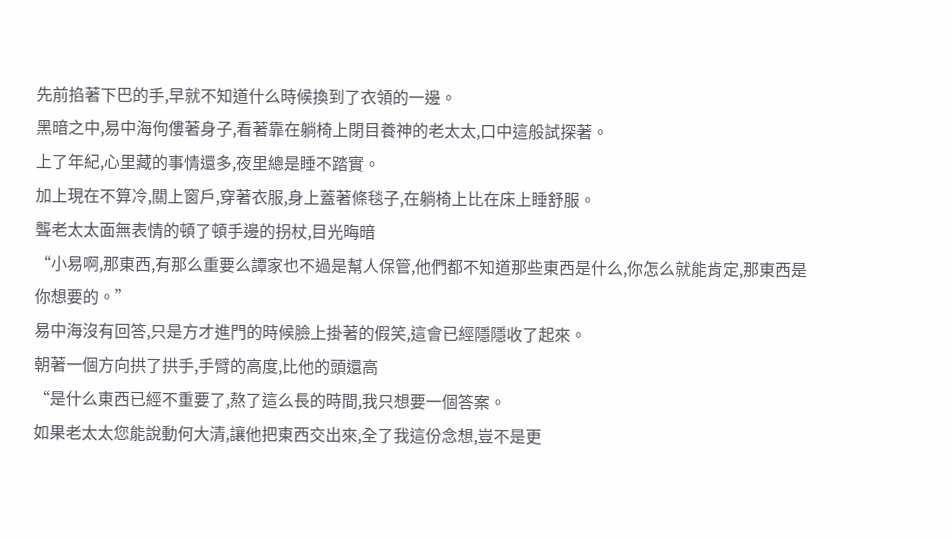先前掐著下巴的手,早就不知道什么時候換到了衣領的一邊。
黑暗之中,易中海佝僂著身子,看著靠在躺椅上閉目養神的老太太,口中這般試探著。
上了年紀,心里藏的事情還多,夜里總是睡不踏實。
加上現在不算冷,關上窗戶,穿著衣服,身上蓋著條毯子,在躺椅上比在床上睡舒服。
聾老太太面無表情的頓了頓手邊的拐杖,目光晦暗
“小易啊,那東西,有那么重要么譚家也不過是幫人保管,他們都不知道那些東西是什么,你怎么就能肯定,那東西是你想要的。”
易中海沒有回答,只是方才進門的時候臉上掛著的假笑,這會已經隱隱收了起來。
朝著一個方向拱了拱手,手臂的高度,比他的頭還高
“是什么東西已經不重要了,熬了這么長的時間,我只想要一個答案。
如果老太太您能說動何大清,讓他把東西交出來,全了我這份念想,豈不是更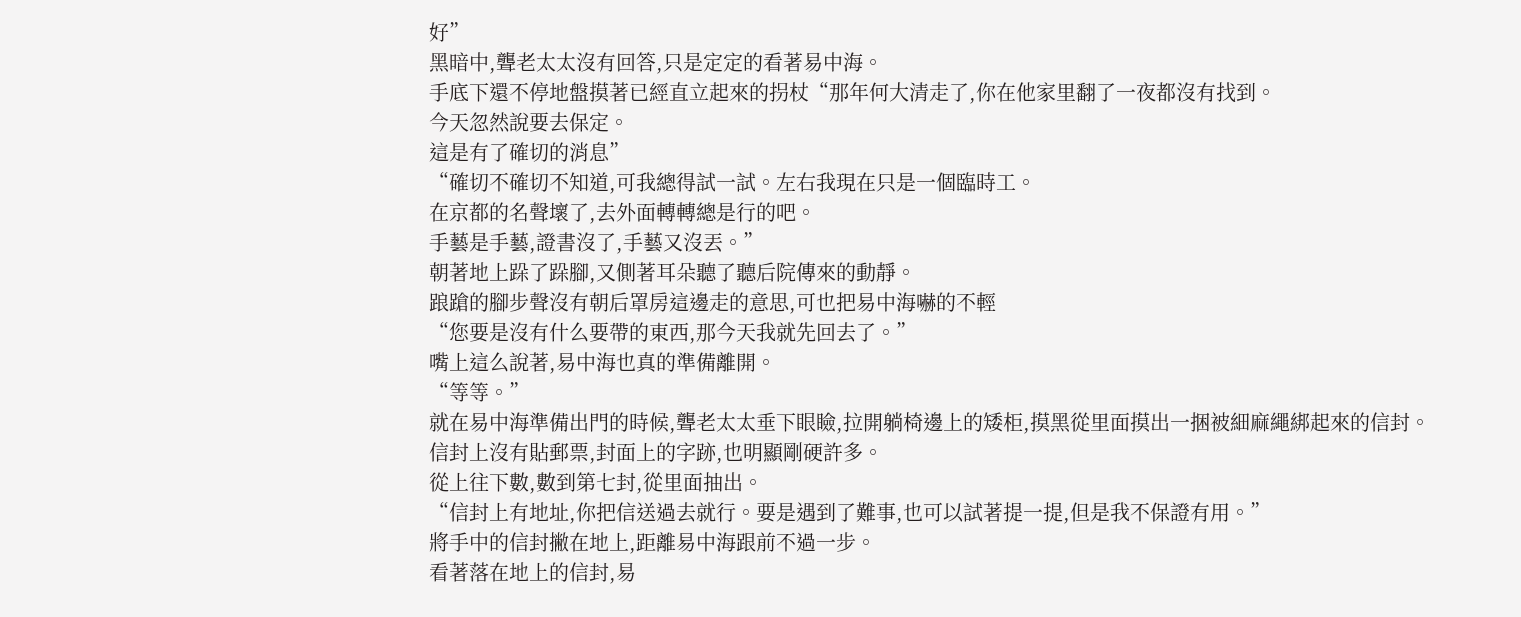好”
黑暗中,聾老太太沒有回答,只是定定的看著易中海。
手底下還不停地盤摸著已經直立起來的拐杖“那年何大清走了,你在他家里翻了一夜都沒有找到。
今天忽然說要去保定。
這是有了確切的消息”
“確切不確切不知道,可我總得試一試。左右我現在只是一個臨時工。
在京都的名聲壞了,去外面轉轉總是行的吧。
手藝是手藝,證書沒了,手藝又沒丟。”
朝著地上跺了跺腳,又側著耳朵聽了聽后院傳來的動靜。
踉蹌的腳步聲沒有朝后罩房這邊走的意思,可也把易中海嚇的不輕
“您要是沒有什么要帶的東西,那今天我就先回去了。”
嘴上這么說著,易中海也真的準備離開。
“等等。”
就在易中海準備出門的時候,聾老太太垂下眼瞼,拉開躺椅邊上的矮柜,摸黑從里面摸出一捆被細麻繩綁起來的信封。
信封上沒有貼郵票,封面上的字跡,也明顯剛硬許多。
從上往下數,數到第七封,從里面抽出。
“信封上有地址,你把信送過去就行。要是遇到了難事,也可以試著提一提,但是我不保證有用。”
將手中的信封撇在地上,距離易中海跟前不過一步。
看著落在地上的信封,易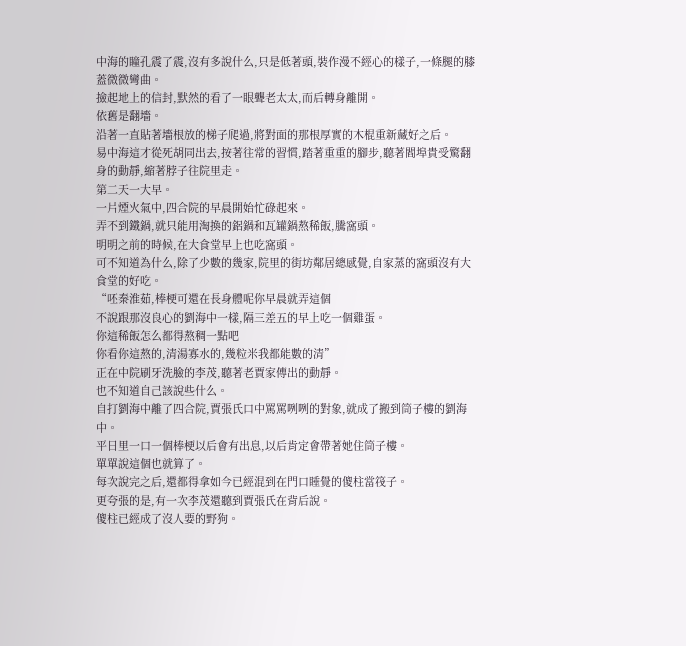中海的瞳孔震了震,沒有多說什么,只是低著頭,裝作漫不經心的樣子,一條腿的膝蓋微微彎曲。
撿起地上的信封,默然的看了一眼聾老太太,而后轉身離開。
依舊是翻墻。
沿著一直貼著墻根放的梯子爬過,將對面的那根厚實的木棍重新藏好之后。
易中海這才從死胡同出去,按著往常的習慣,踏著重重的腳步,聽著閻埠貴受驚翻身的動靜,縮著脖子往院里走。
第二天一大早。
一片煙火氣中,四合院的早晨開始忙碌起來。
弄不到鐵鍋,就只能用淘換的鋁鍋和瓦罐鍋熬稀飯,騰窩頭。
明明之前的時候,在大食堂早上也吃窩頭。
可不知道為什么,除了少數的幾家,院里的街坊鄰居總感覺,自家蒸的窩頭沒有大食堂的好吃。
“呸秦淮茹,棒梗可還在長身體呢你早晨就弄這個
不說跟那沒良心的劉海中一樣,隔三差五的早上吃一個雞蛋。
你這稀飯怎么都得熬稠一點吧
你看你這熬的,清湯寡水的,幾粒米我都能數的清”
正在中院刷牙洗臉的李茂,聽著老賈家傳出的動靜。
也不知道自己該說些什么。
自打劉海中離了四合院,賈張氏口中罵罵咧咧的對象,就成了搬到筒子樓的劉海中。
平日里一口一個棒梗以后會有出息,以后肯定會帶著她住筒子樓。
單單說這個也就算了。
每次說完之后,還都得拿如今已經混到在門口睡覺的傻柱當筏子。
更夸張的是,有一次李茂還聽到賈張氏在背后說。
傻柱已經成了沒人要的野狗。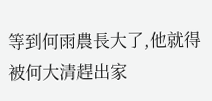等到何雨農長大了,他就得被何大清趕出家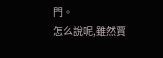門。
怎么說呢,雖然賈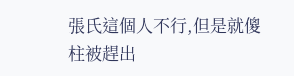張氏這個人不行,但是就傻柱被趕出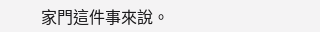家門這件事來說。